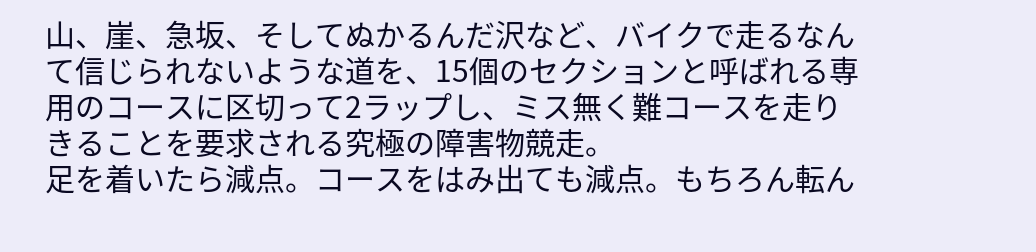山、崖、急坂、そしてぬかるんだ沢など、バイクで走るなんて信じられないような道を、15個のセクションと呼ばれる専用のコースに区切って2ラップし、ミス無く難コースを走りきることを要求される究極の障害物競走。
足を着いたら減点。コースをはみ出ても減点。もちろん転ん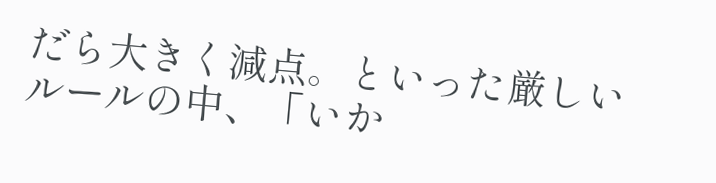だら大きく減点。といった厳しいルールの中、「いか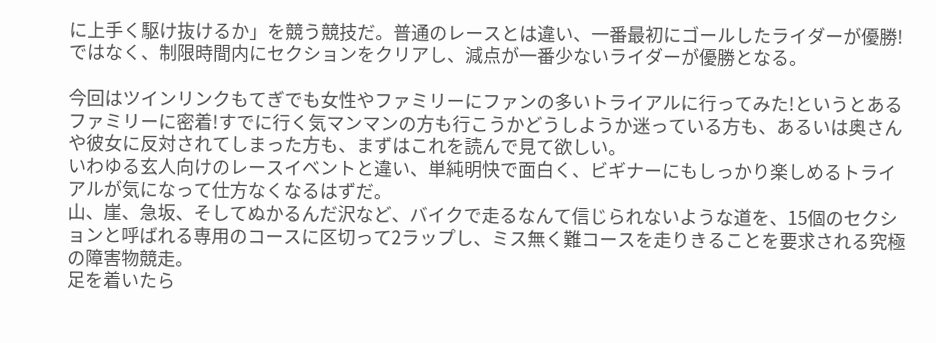に上手く駆け抜けるか」を競う競技だ。普通のレースとは違い、一番最初にゴールしたライダーが優勝!ではなく、制限時間内にセクションをクリアし、減点が一番少ないライダーが優勝となる。

今回はツインリンクもてぎでも女性やファミリーにファンの多いトライアルに行ってみた!というとあるファミリーに密着!すでに行く気マンマンの方も行こうかどうしようか迷っている方も、あるいは奥さんや彼女に反対されてしまった方も、まずはこれを読んで見て欲しい。
いわゆる玄人向けのレースイベントと違い、単純明快で面白く、ビギナーにもしっかり楽しめるトライアルが気になって仕方なくなるはずだ。
山、崖、急坂、そしてぬかるんだ沢など、バイクで走るなんて信じられないような道を、15個のセクションと呼ばれる専用のコースに区切って2ラップし、ミス無く難コースを走りきることを要求される究極の障害物競走。
足を着いたら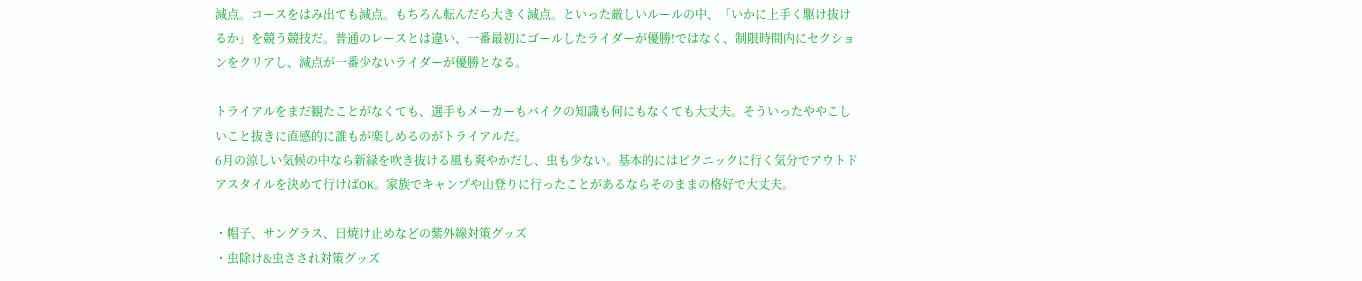減点。コースをはみ出ても減点。もちろん転んだら大きく減点。といった厳しいルールの中、「いかに上手く駆け抜けるか」を競う競技だ。普通のレースとは違い、一番最初にゴールしたライダーが優勝!ではなく、制限時間内にセクションをクリアし、減点が一番少ないライダーが優勝となる。

トライアルをまだ観たことがなくても、選手もメーカーもバイクの知識も何にもなくても大丈夫。そういったややこしいこと抜きに直感的に誰もが楽しめるのがトライアルだ。
6月の涼しい気候の中なら新緑を吹き抜ける風も爽やかだし、虫も少ない。基本的にはピクニックに行く気分でアウトドアスタイルを決めて行けばOK。家族でキャンプや山登りに行ったことがあるならそのままの格好で大丈夫。

・帽子、サングラス、日焼け止めなどの紫外線対策グッズ
・虫除け&虫さされ対策グッズ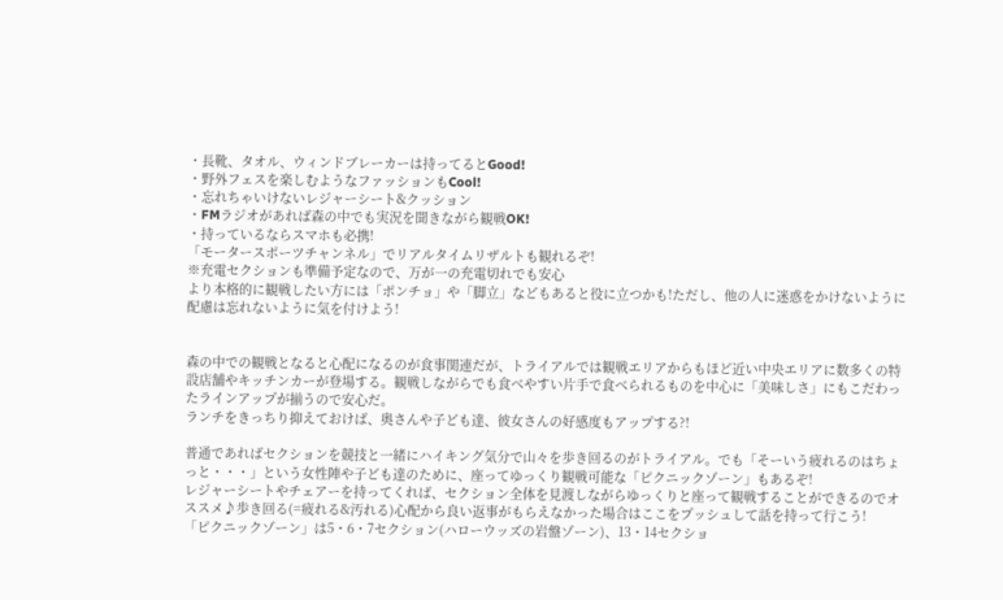・長靴、タオル、ウィンドブレーカーは持ってるとGood!
・野外フェスを楽しむようなファッションもCool!
・忘れちゃいけないレジャーシート&クッション
・FMラジオがあれば森の中でも実況を聞きながら観戦OK!
・持っているならスマホも必携!
「モータースポーツチャンネル」でリアルタイムリザルトも観れるぞ!
※充電セクションも準備予定なので、万が一の充電切れでも安心
より本格的に観戦したい方には「ポンチョ」や「脚立」などもあると役に立つかも!ただし、他の人に迷惑をかけないように配慮は忘れないように気を付けよう!


森の中での観戦となると心配になるのが食事関連だが、トライアルでは観戦エリアからもほど近い中央エリアに数多くの特設店舗やキッチンカーが登場する。観戦しながらでも食べやすい片手で食べられるものを中心に「美味しさ」にもこだわったラインアップが揃うので安心だ。
ランチをきっちり抑えておけば、奥さんや子ども達、彼女さんの好感度もアップする?!

普通であればセクションを競技と一緒にハイキング気分で山々を歩き回るのがトライアル。でも「そーいう疲れるのはちょっと・・・」という女性陣や子ども達のために、座ってゆっくり観戦可能な「ピクニックゾーン」もあるぞ!
レジャーシートやチェアーを持ってくれば、セクション全体を見渡しながらゆっくりと座って観戦することができるのでオススメ♪歩き回る(=疲れる&汚れる)心配から良い返事がもらえなかった場合はここをプッシュして話を持って行こう!
「ピクニックゾーン」は5・6・7セクション(ハローウッズの岩盤ゾーン)、13・14セクショ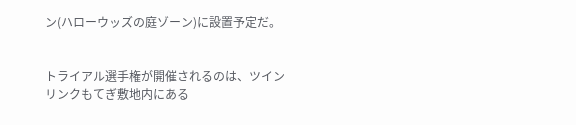ン(ハローウッズの庭ゾーン)に設置予定だ。


トライアル選手権が開催されるのは、ツインリンクもてぎ敷地内にある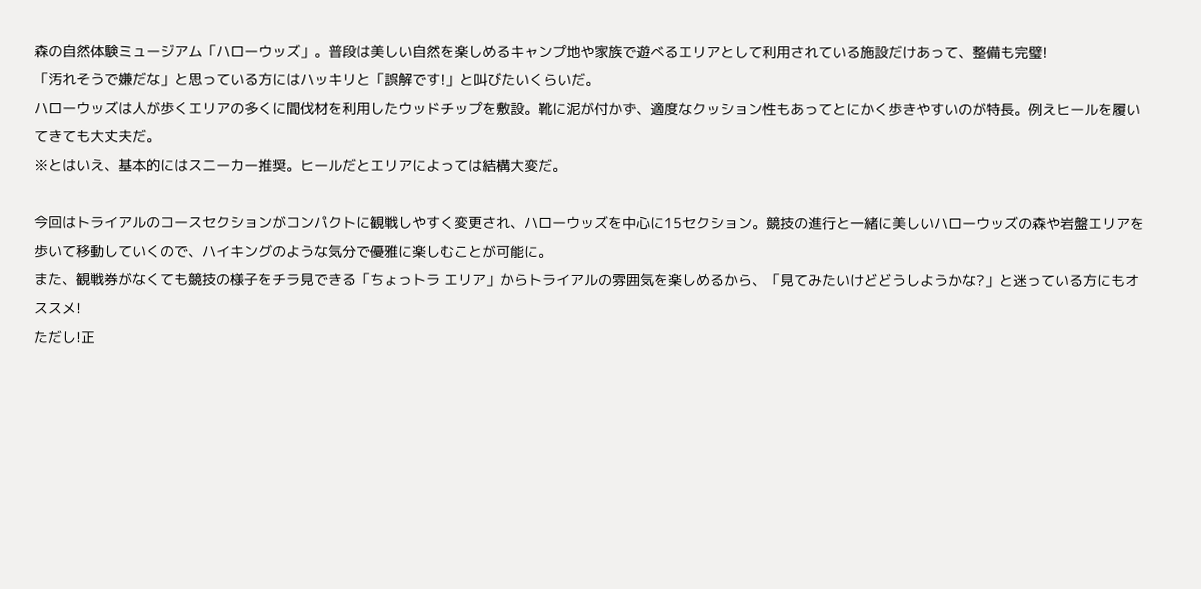森の自然体験ミュージアム「ハローウッズ」。普段は美しい自然を楽しめるキャンプ地や家族で遊べるエリアとして利用されている施設だけあって、整備も完璧!
「汚れそうで嫌だな」と思っている方にはハッキリと「誤解です!」と叫びたいくらいだ。
ハローウッズは人が歩くエリアの多くに間伐材を利用したウッドチップを敷設。靴に泥が付かず、適度なクッション性もあってとにかく歩きやすいのが特長。例えヒールを履いてきても大丈夫だ。
※とはいえ、基本的にはスニーカー推奨。ヒールだとエリアによっては結構大変だ。

今回はトライアルのコースセクションがコンパクトに観戦しやすく変更され、ハローウッズを中心に15セクション。競技の進行と一緒に美しいハローウッズの森や岩盤エリアを歩いて移動していくので、ハイキングのような気分で優雅に楽しむことが可能に。
また、観戦券がなくても競技の様子をチラ見できる「ちょっトラ エリア」からトライアルの雰囲気を楽しめるから、「見てみたいけどどうしようかな?」と迷っている方にもオススメ!
ただし!正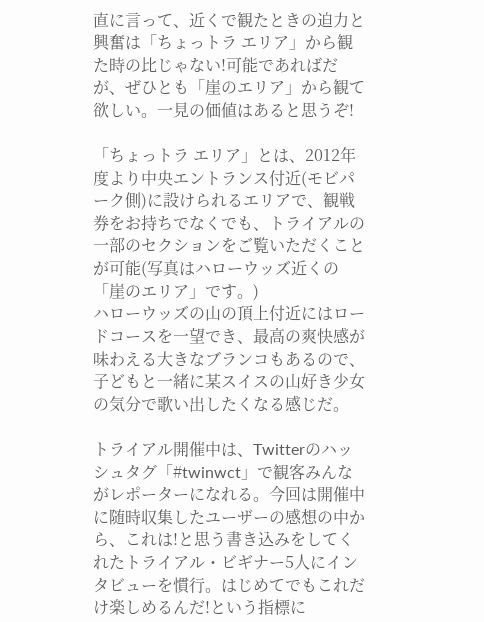直に言って、近くで観たときの迫力と興奮は「ちょっトラ エリア」から観た時の比じゃない!可能であればだが、ぜひとも「崖のエリア」から観て欲しい。一見の価値はあると思うぞ!

「ちょっトラ エリア」とは、2012年度より中央エントランス付近(モビパーク側)に設けられるエリアで、観戦券をお持ちでなくでも、トライアルの一部のセクションをご覧いただくことが可能(写真はハローウッズ近くの「崖のエリア」です。)
ハローウッズの山の頂上付近にはロードコースを一望でき、最高の爽快感が味わえる大きなブランコもあるので、子どもと一緒に某スイスの山好き少女の気分で歌い出したくなる感じだ。

トライアル開催中は、Twitterのハッシュタグ「#twinwct」で観客みんながレポーターになれる。今回は開催中に随時収集したユーザーの感想の中から、これは!と思う書き込みをしてくれたトライアル・ビギナー5人にインタビューを慣行。はじめてでもこれだけ楽しめるんだ!という指標に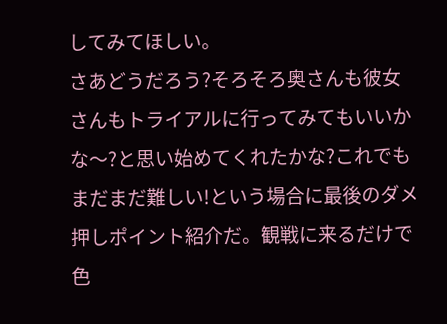してみてほしい。
さあどうだろう?そろそろ奥さんも彼女さんもトライアルに行ってみてもいいかな〜?と思い始めてくれたかな?これでもまだまだ難しい!という場合に最後のダメ押しポイント紹介だ。観戦に来るだけで色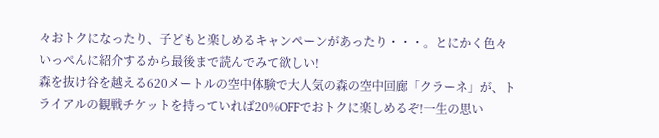々おトクになったり、子どもと楽しめるキャンペーンがあったり・・・。とにかく色々いっぺんに紹介するから最後まで読んでみて欲しい!
森を抜け谷を越える620メートルの空中体験で大人気の森の空中回廊「クラーネ」が、トライアルの観戦チケットを持っていれば20%OFFでおトクに楽しめるぞ!一生の思い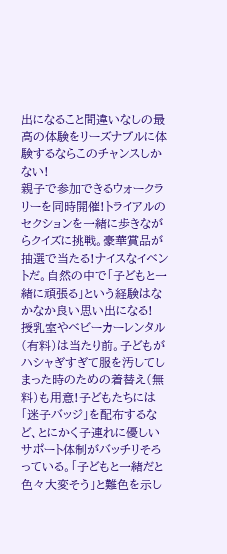出になること間違いなしの最高の体験をリーズナブルに体験するならこのチャンスしかない!
親子で参加できるウォークラリーを同時開催!トライアルのセクションを一緒に歩きながらクイズに挑戦。豪華賞品が抽選で当たる!ナイスなイベントだ。自然の中で「子どもと一緒に頑張る」という経験はなかなか良い思い出になる!
授乳室やベビーカーレンタル(有料)は当たり前。子どもがハシャぎすぎて服を汚してしまった時のための着替え(無料)も用意!子どもたちには「迷子バッジ」を配布するなど、とにかく子連れに優しいサポート体制がバッチリそろっている。「子どもと一緒だと色々大変そう」と難色を示し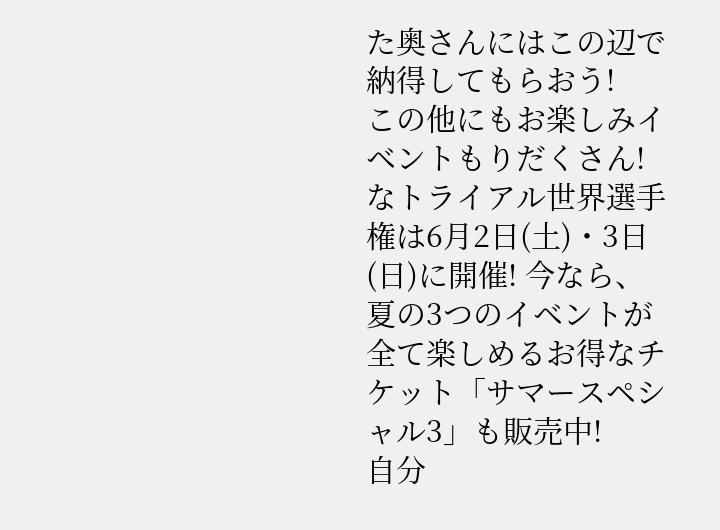た奥さんにはこの辺で納得してもらおう!
この他にもお楽しみイベントもりだくさん!なトライアル世界選手権は6月2日(土)・3日(日)に開催! 今なら、夏の3つのイベントが全て楽しめるお得なチケット「サマースペシャル3」も販売中!
自分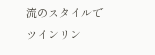流のスタイルでツインリン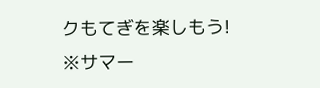クもてぎを楽しもう!
※サマー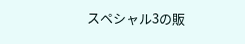スペシャル3の販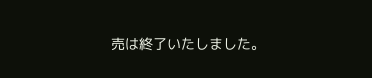売は終了いたしました。